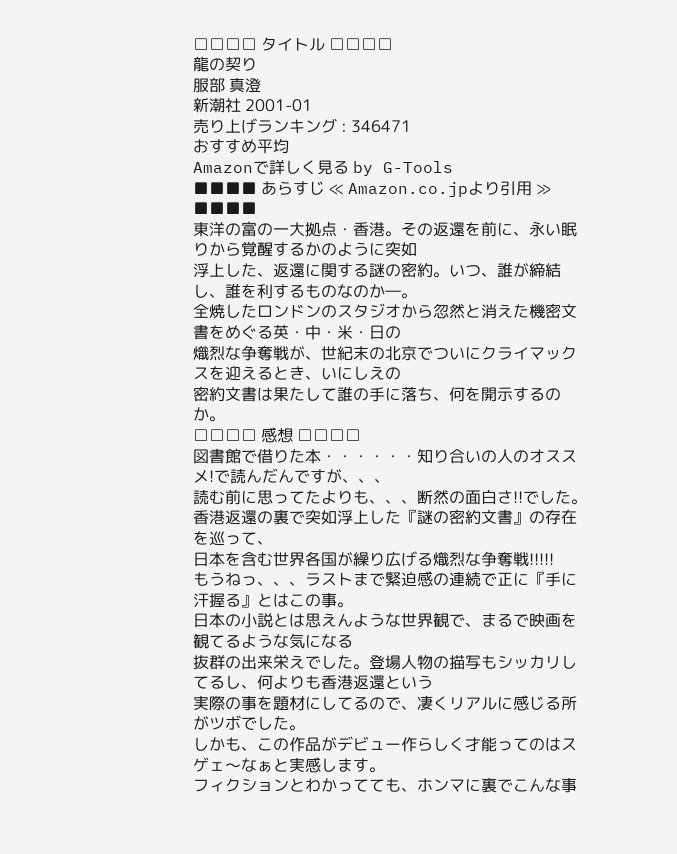□□□□ タイトル □□□□
龍の契り
服部 真澄
新潮社 2001-01
売り上げランキング : 346471
おすすめ平均
Amazonで詳しく見る by G-Tools
■■■■ あらすじ ≪ Amazon.co.jpより引用 ≫ ■■■■
東洋の富の一大拠点・香港。その返還を前に、永い眠りから覚醒するかのように突如
浮上した、返還に関する謎の密約。いつ、誰が締結し、誰を利するものなのか―。
全焼したロンドンのスタジオから忽然と消えた機密文書をめぐる英・中・米・日の
熾烈な争奪戦が、世紀末の北京でついにクライマックスを迎えるとき、いにしえの
密約文書は果たして誰の手に落ち、何を開示するのか。
□□□□ 感想 □□□□
図書館で借りた本・・・・・・知り合いの人のオススメ!で読んだんですが、、、
読む前に思ってたよりも、、、断然の面白さ!!でした。
香港返還の裏で突如浮上した『謎の密約文書』の存在を巡って、
日本を含む世界各国が繰り広げる熾烈な争奪戦!!!!!
もうねっ、、、ラストまで緊迫感の連続で正に『手に汗握る』とはこの事。
日本の小説とは思えんような世界観で、まるで映画を観てるような気になる
抜群の出来栄えでした。登場人物の描写もシッカリしてるし、何よりも香港返還という
実際の事を題材にしてるので、凄くリアルに感じる所がツボでした。
しかも、この作品がデビュー作らしく才能ってのはスゲェ〜なぁと実感します。
フィクションとわかってても、ホンマに裏でこんな事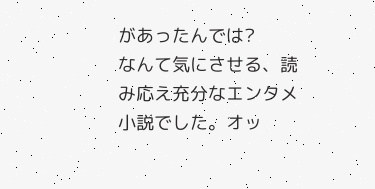があったんでは?
なんて気にさせる、読み応え充分なエンタメ小説でした。オッ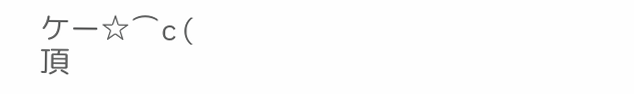ケー☆⌒c(
頂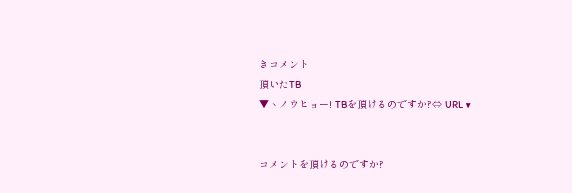きコメント
頂いたTB
▼ヽノウヒョー! TBを頂けるのですか?⇔ URL ▼


コメントを頂けるのですか?